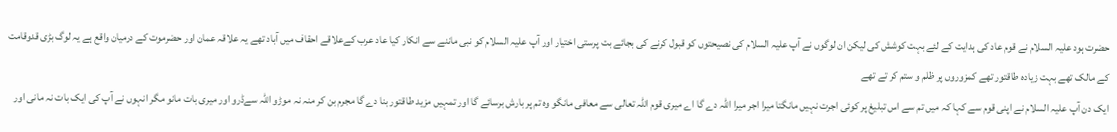حضرت ہود علیہ السلام نے قوم عاد کی ہدایت کے لئے بہت کوشش کی لیکن ان لوگوں نے آپ علیہ السلام کی نصیحتوں کو قبول کرنے کی بجائے بت پرستی اختیار اور آپ علیہ السلام کو نبی ماننے سے انکار کیا عاد عرب کےعلاقے احقاف میں آباد تھے یہ علاقہ عمان اور حضرموت کے درمیان واقع ہے یہ لوگ بڑی قدوقامت کے مالک تھے بہت زیادہ طاقتور تھے کمزوروں پر ظلم و ستم کر تے تھے
ایک دن آپ علیہ السلام نے اپنی قوم سے کہا کہ میں تم سے اس تبلیغ پر کوئی اجرت نہیں مانگتا میرا اجر میرا اللہ دے گا اے میری قوم اللہ تعالی سے معافی مانگو وہ تم پر بارش برسائے گا اور تمہیں مزید طاقتور بنا دے گا مجرم بن کر منہ نہ موڑو اللہ سےڈرو اور میری بات مانو مگر انہوں نے آپ کی ایک بات نہ مانی اور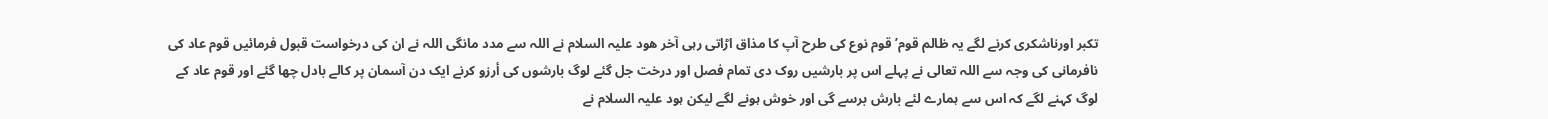تکبر اورناشکری کرنے لگے یہ ظالم قوم’ قوم نوع کی طرح آپ کا مذاق اڑاتی رہی آخر ھود علیہ السلام نے اللہ سے مدد مانگی اللہ نے ان کی درخواست قبول فرمائیں قوم عاد کی نافرمانی کی وجہ سے اللہ تعالی نے پہلے اس پر بارشیں روک دی تمام فصل اور درخت جل گئے لوگ بارشوں کی أرزو کرنے ایک دن آسمان پر کالے بادل چھا گئے اور قوم عاد کے لوگ کہنے لگے کہ اس سے ہمارے لئے بارش برسے گی اور خوش ہونے لگے لیکن ہود علیہ السلام نے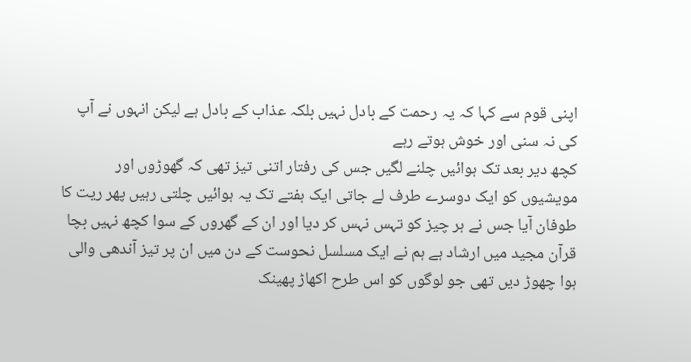اپنی قوم سے کہا کہ یہ رحمت کے بادل نہیں بلکہ عذاب کے بادل ہے لیکن انہوں نے آپ کی نہ سنی اور خوش ہوتے رہے
کچھ دیر بعد تک ہوائیں چلنے لگیں جس کی رفتار اتنی تیز تھی کہ گھوڑوں اور مویشیوں کو ایک دوسرے طرف لے جاتی ایک ہفتے تک یہ ہوائیں چلتی رہیں پھر ریت کا طوفان آیا جس نے ہر چیز کو تہس نہس کر دیا اور ان کے گھروں کے سوا کچھ نہیں بچا قرآن مجید میں ارشاد ہے ہم نے ایک مسلسل نحوست کے دن میں ان پر تیز آندھی والی ہوا چھوڑ دیں تھی جو لوگوں کو اس طرح اکھاڑ پھینک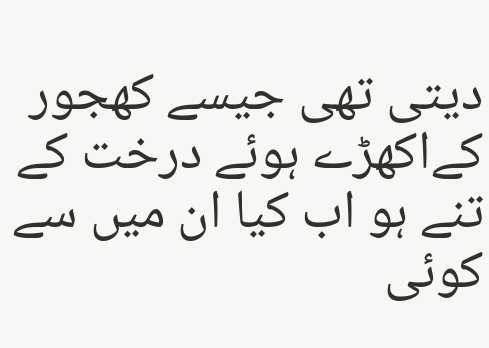دیتی تھی جیسے کھجور کےاکھڑے ہوئے درخت کے تنے ہو اب کیا ان میں سے کوئی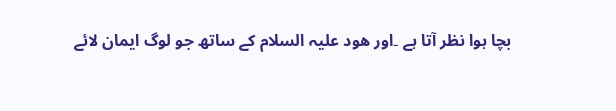بچا ہوا نظر آتا ہے ۔اور ھود علیہ السلام کے ساتھ جو لوگ ایمان لائے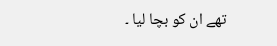تھے ان کو بچا لیا ۔